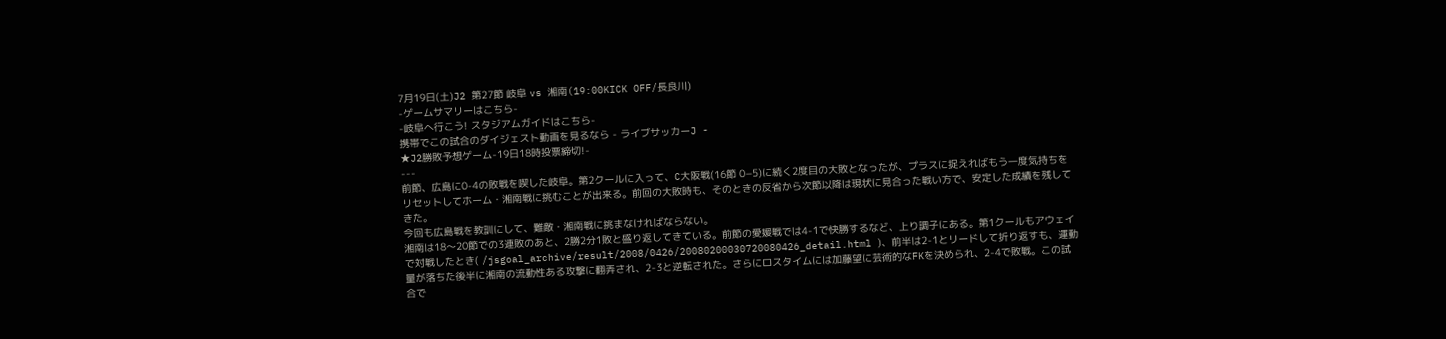7月19日(土)J2 第27節 岐阜 vs 湘南(19:00KICK OFF/長良川)
-ゲームサマリーはこちら-
-岐阜へ行こう! スタジアムガイドはこちら-
携帯でこの試合のダイジェスト動画を見るなら - ライブサッカーJ -
★J2勝敗予想ゲーム-19日18時投票締切!-
---
前節、広島に0-4の敗戦を喫した岐阜。第2クールに入って、C大阪戦(16節 0−5)に続く2度目の大敗となったが、プラスに捉えればもう一度気持ちをリセットしてホーム・湘南戦に挑むことが出来る。前回の大敗時も、そのときの反省から次節以降は現状に見合った戦い方で、安定した成績を残してきた。
今回も広島戦を教訓にして、難敵・湘南戦に挑まなければならない。
湘南は18〜20節での3連敗のあと、2勝2分1敗と盛り返してきている。前節の愛媛戦では4-1で快勝するなど、上り調子にある。第1クールもアウェイで対戦したとき( /jsgoal_archive/result/2008/0426/20080200030720080426_detail.html )、前半は2-1とリードして折り返すも、運動量が落ちた後半に湘南の流動性ある攻撃に翻弄され、2-3と逆転された。さらにロスタイムには加藤望に芸術的なFKを決められ、2-4で敗戦。この試合で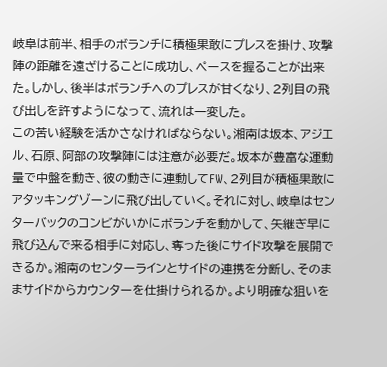岐阜は前半、相手のボランチに積極果敢にプレスを掛け、攻撃陣の距離を遠ざけることに成功し、ペースを握ることが出来た。しかし、後半はボランチへのプレスが甘くなり、2列目の飛び出しを許すようになって、流れは一変した。
この苦い経験を活かさなければならない。湘南は坂本、アジエル、石原、阿部の攻撃陣には注意が必要だ。坂本が豊富な運動量で中盤を動き、彼の動きに連動してFW、2列目が積極果敢にアタッキングゾーンに飛び出していく。それに対し、岐阜はセンターバックのコンビがいかにボランチを動かして、矢継ぎ早に飛び込んで来る相手に対応し、奪った後にサイド攻撃を展開できるか。湘南のセンターラインとサイドの連携を分断し、そのままサイドからカウンターを仕掛けられるか。より明確な狙いを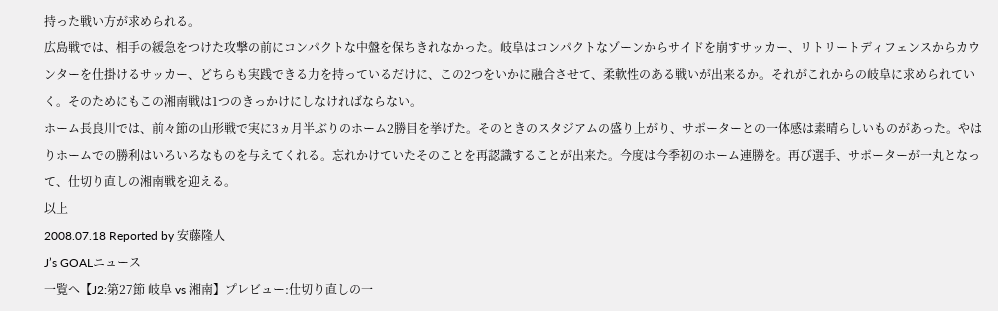持った戦い方が求められる。
広島戦では、相手の緩急をつけた攻撃の前にコンパクトな中盤を保ちきれなかった。岐阜はコンパクトなゾーンからサイドを崩すサッカー、リトリートディフェンスからカウンターを仕掛けるサッカー、どちらも実践できる力を持っているだけに、この2つをいかに融合させて、柔軟性のある戦いが出来るか。それがこれからの岐阜に求められていく。そのためにもこの湘南戦は1つのきっかけにしなければならない。
ホーム長良川では、前々節の山形戦で実に3ヵ月半ぶりのホーム2勝目を挙げた。そのときのスタジアムの盛り上がり、サポーターとの一体感は素晴らしいものがあった。やはりホームでの勝利はいろいろなものを与えてくれる。忘れかけていたそのことを再認識することが出来た。今度は今季初のホーム連勝を。再び選手、サポーターが一丸となって、仕切り直しの湘南戦を迎える。
以上
2008.07.18 Reported by 安藤隆人
J’s GOALニュース
一覧へ【J2:第27節 岐阜 vs 湘南】プレビュー:仕切り直しの一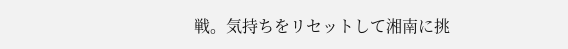戦。気持ちをリセットして湘南に挑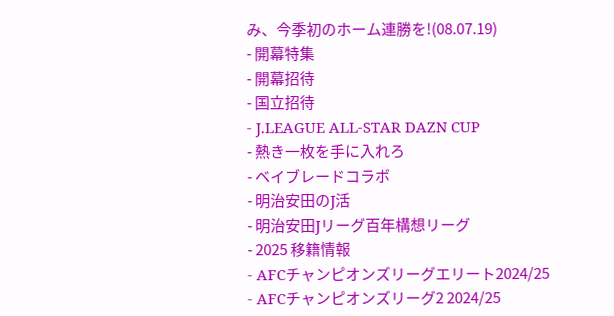み、今季初のホーム連勝を!(08.07.19)
- 開幕特集
- 開幕招待
- 国立招待
- J.LEAGUE ALL-STAR DAZN CUP
- 熱き一枚を手に入れろ
- ベイブレードコラボ
- 明治安田のJ活
- 明治安田Jリーグ百年構想リーグ
- 2025 移籍情報
- AFCチャンピオンズリーグエリート2024/25
- AFCチャンピオンズリーグ2 2024/25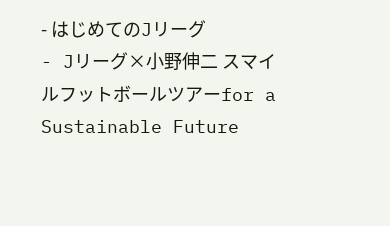- はじめてのJリーグ
- Jリーグ×小野伸二 スマイルフットボールツアーfor a Sustainable Future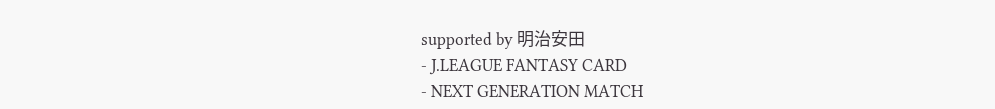supported by 明治安田
- J.LEAGUE FANTASY CARD
- NEXT GENERATION MATCH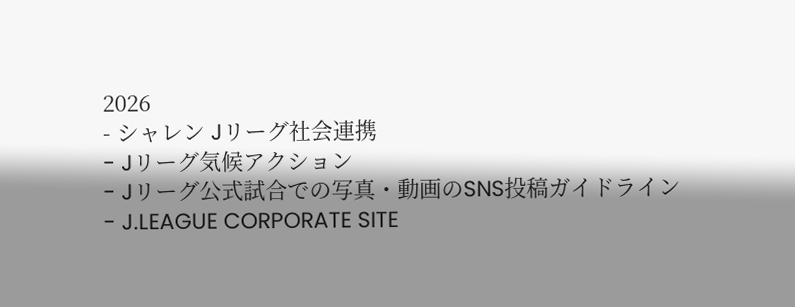2026
- シャレン Jリーグ社会連携
- Jリーグ気候アクション
- Jリーグ公式試合での写真・動画のSNS投稿ガイドライン
- J.LEAGUE CORPORATE SITE